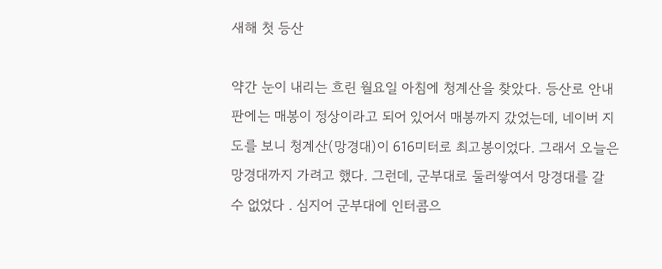새해 첫 등산

약간 눈이 내리는 흐린 월요일 아침에 청계산을 찾았다. 등산로 안내판에는 매봉이 정상이라고 되어 있어서 매봉까지 갔었는데, 네이버 지도를 보니 청계산(망경대)이 616미터로 최고봉이었다. 그래서 오늘은 망경대까지 가려고 했다. 그런데, 군부대로 둘러쌓여서 망경대를 갈 수 없었다 . 심지어 군부대에 인터콤으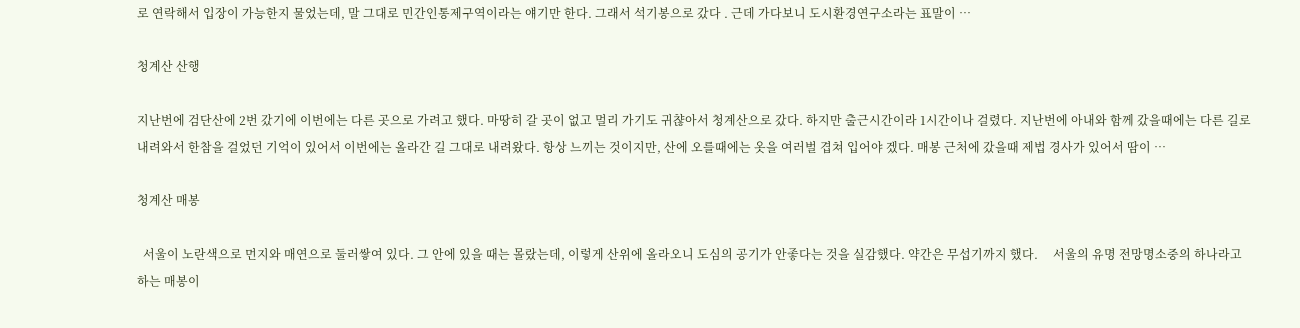로 연락해서 입장이 가능한지 물었는데, 말 그대로 민간인통제구역이라는 얘기만 한다. 그래서 석기봉으로 갔다 . 근데 가다보니 도시환경연구소라는 표말이 …

청계산 산행

지난번에 검단산에 2번 갔기에 이번에는 다른 곳으로 가려고 했다. 마땅히 갈 곳이 없고 멀리 가기도 귀챦아서 청계산으로 갔다. 하지만 출근시간이라 1시간이나 걸렸다. 지난번에 아내와 함께 갔을때에는 다른 길로 내려와서 한참을 걸었던 기억이 있어서 이번에는 올라간 길 그대로 내려왔다. 항상 느끼는 것이지만, 산에 오를때에는 옷을 여러벌 겹쳐 입어야 겠다. 매봉 근처에 갔을때 제법 경사가 있어서 땀이 …

청계산 매봉

  서울이 노란색으로 먼지와 매연으로 둘러쌓여 있다. 그 안에 있을 때는 몰랐는데, 이렇게 산위에 올라오니 도심의 공기가 안좋다는 것을 실감했다. 약간은 무섭기까지 했다.     서울의 유명 전망명소중의 하나라고 하는 매봉이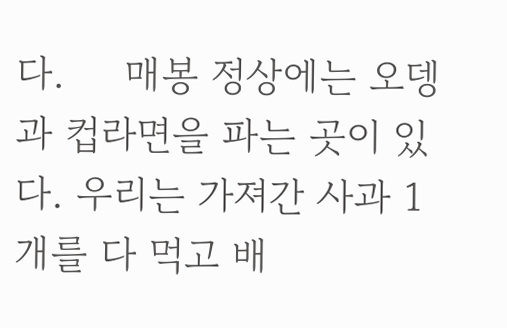다.     매봉 정상에는 오뎅과 컵라면을 파는 곳이 있다. 우리는 가져간 사과 1개를 다 먹고 배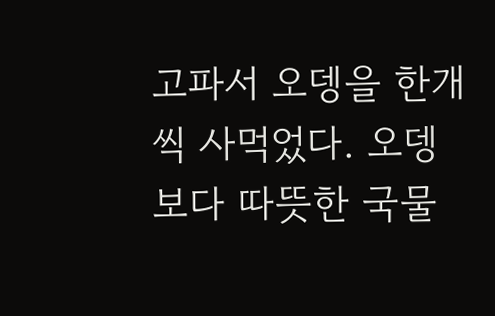고파서 오뎅을 한개씩 사먹었다. 오뎅보다 따뜻한 국물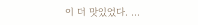이 더 맛있었다. …